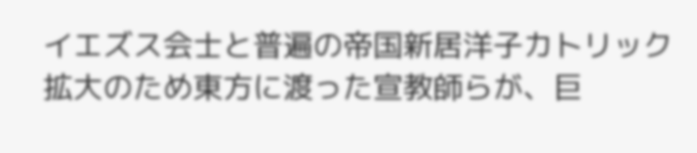イエズス会士と普遍の帝国新居洋子カトリック拡大のため東方に渡った宣教師らが、巨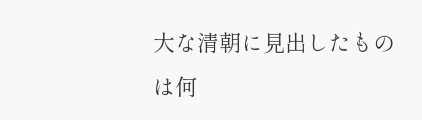大な清朝に見出したものは何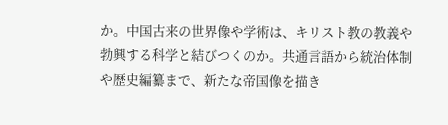か。中国古来の世界像や学術は、キリスト教の教義や勃興する科学と結びつくのか。共通言語から統治体制や歴史編纂まで、新たな帝国像を描き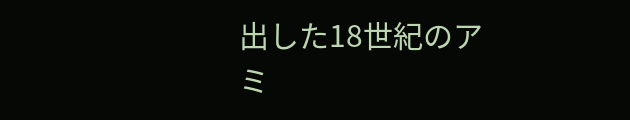出した18世紀のアミ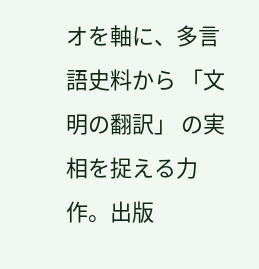オを軸に、多言語史料から 「文明の翻訳」 の実相を捉える力作。出版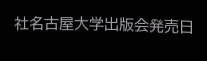社名古屋大学出版会発売日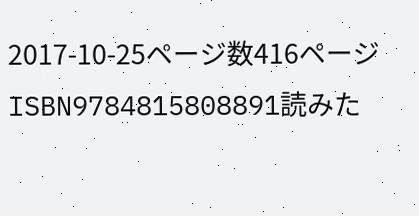2017-10-25ページ数416ページISBN9784815808891読みた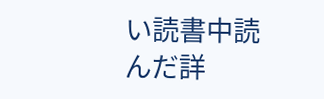い読書中読んだ詳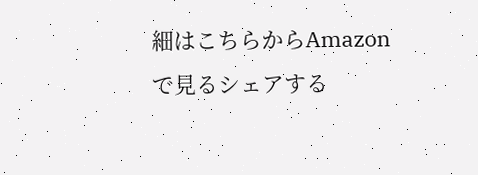細はこちらからAmazonで見るシェアする